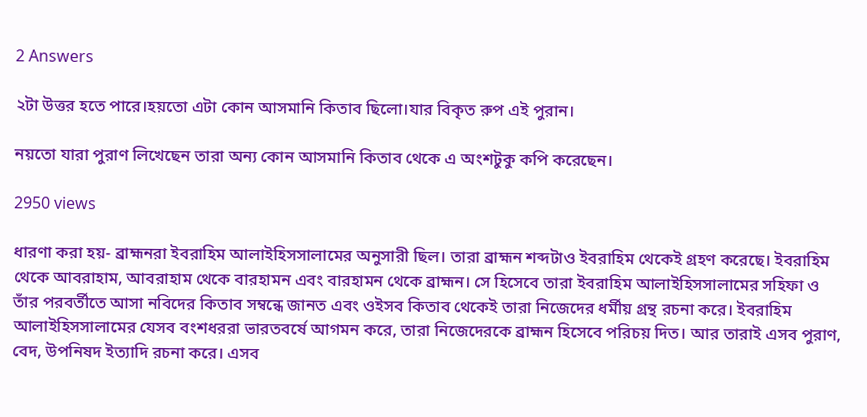2 Answers

২টা উত্তর হতে পারে।হয়তো এটা কোন আসমানি কিতাব ছিলো।যার বিকৃত রুপ এই পুরান।

নয়তো যারা পুরাণ লিখেছেন তারা অন্য কোন আসমানি কিতাব থেকে এ অংশটুকু কপি করেছেন।

2950 views

ধারণা করা হয়- ব্রাহ্মনরা ইবরাহিম আলাইহিসসালামের অনুসারী ছিল। তারা ব্রাহ্মন শব্দটাও ইবরাহিম থেকেই গ্রহণ করেছে। ইবরাহিম থেকে আবরাহাম, আবরাহাম থেকে বারহামন এবং বারহামন থেকে ব্রাহ্মন। সে হিসেবে তারা ইবরাহিম আলাইহিসসালামের সহিফা ও তাঁর পরবর্তীতে আসা নবিদের কিতাব সম্বন্ধে জানত এবং ওইসব কিতাব থেকেই তারা নিজেদের ধর্মীয় গ্রন্থ রচনা করে। ইবরাহিম আলাইহিসসালামের যেসব বংশধররা ভারতবর্ষে আগমন করে, তারা নিজেদেরকে ব্রাহ্মন হিসেবে পরিচয় দিত। আর তারাই এসব পুরাণ, বেদ, উপনিষদ ইত্যাদি রচনা করে। এসব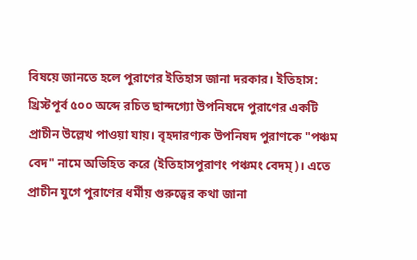বিষয়ে জানতে হলে পুরাণের ইতিহাস জানা দরকার। ইতিহাস: খ্রিস্টপূর্ব ৫০০ অব্দে রচিত ছান্দগ্যো উপনিষদে পুরাণের একটি প্রাচীন উল্লেখ পাওয়া যায়। বৃহদারণ্যক উপনিষদ পুরাণকে "পঞ্চম বেদ" নামে অভিহিত করে (ইতিহাসপুরাণং পঞ্চমং বেদম্)। এতে প্রাচীন যুগে পুরাণের ধর্মীয় গুরুত্বের কথা জানা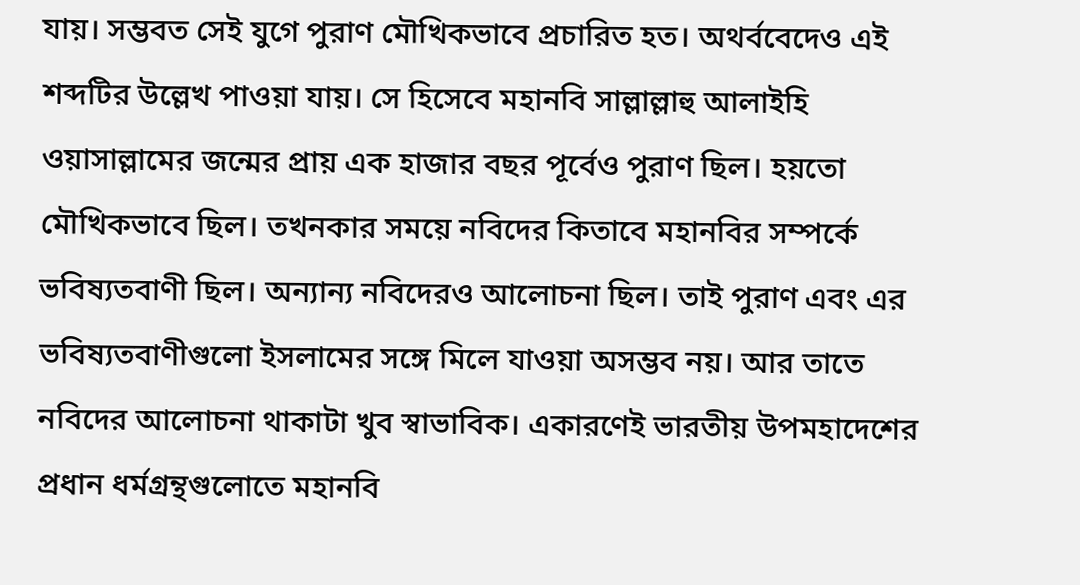যায়। সম্ভবত সেই যুগে পুরাণ মৌখিকভাবে প্রচারিত হত। অথর্ববেদেও এই শব্দটির উল্লেখ পাওয়া যায়। সে হিসেবে মহানবি সাল্লাল্লাহু আলাইহি ওয়াসাল্লামের জন্মের প্রায় এক হাজার বছর পূর্বেও পুরাণ ছিল। হয়তো মৌখিকভাবে ছিল। তখনকার সময়ে নবিদের কিতাবে মহানবির সম্পর্কে ভবিষ্যতবাণী ছিল। অন্যান্য নবিদেরও আলোচনা ছিল। তাই পুরাণ এবং এর ভবিষ্যতবাণীগুলো ইসলামের সঙ্গে মিলে যাওয়া অসম্ভব নয়। আর তাতে নবিদের আলোচনা থাকাটা খুব স্বাভাবিক। একারণেই ভারতীয় উপমহাদেশের প্রধান ধর্মগ্রন্থগুলোতে মহানবি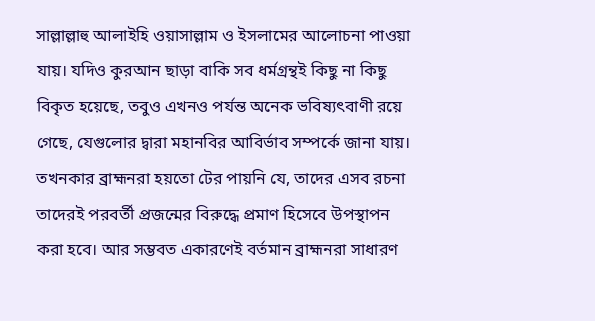সাল্লাল্লাহু আলাইহি ওয়াসাল্লাম ও ইসলামের আলোচনা পাওয়া যায়। যদিও কুরআন ছাড়া বাকি সব ধর্মগ্রন্থই কিছু না কিছু বিকৃত হয়েছে, তবুও এখনও পর্যন্ত অনেক ভবিষ্যৎবাণী রয়ে গেছে, যেগুলোর দ্বারা মহানবির আবির্ভাব সম্পর্কে জানা যায়। তখনকার ব্রাহ্মনরা হয়তো টের পায়নি যে, তাদের এসব রচনা তাদেরই পরবর্তী প্রজন্মের বিরুদ্ধে প্রমাণ হিসেবে উপস্থাপন করা হবে। আর সম্ভবত একারণেই বর্তমান ব্রাহ্মনরা সাধারণ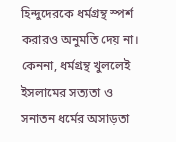হিন্দুদেরকে ধর্মগ্রন্থ স্পর্শ করারও অনুমতি দেয় না। কেননা, ধর্মগ্রন্থ খুললেই ইসলামের সত্যতা ও সনাতন ধর্মের অসাড়তা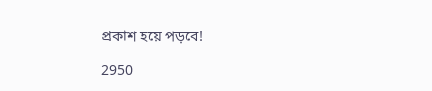প্রকাশ হয়ে পড়বে!

2950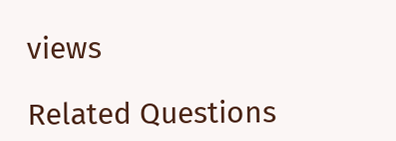views

Related Questions